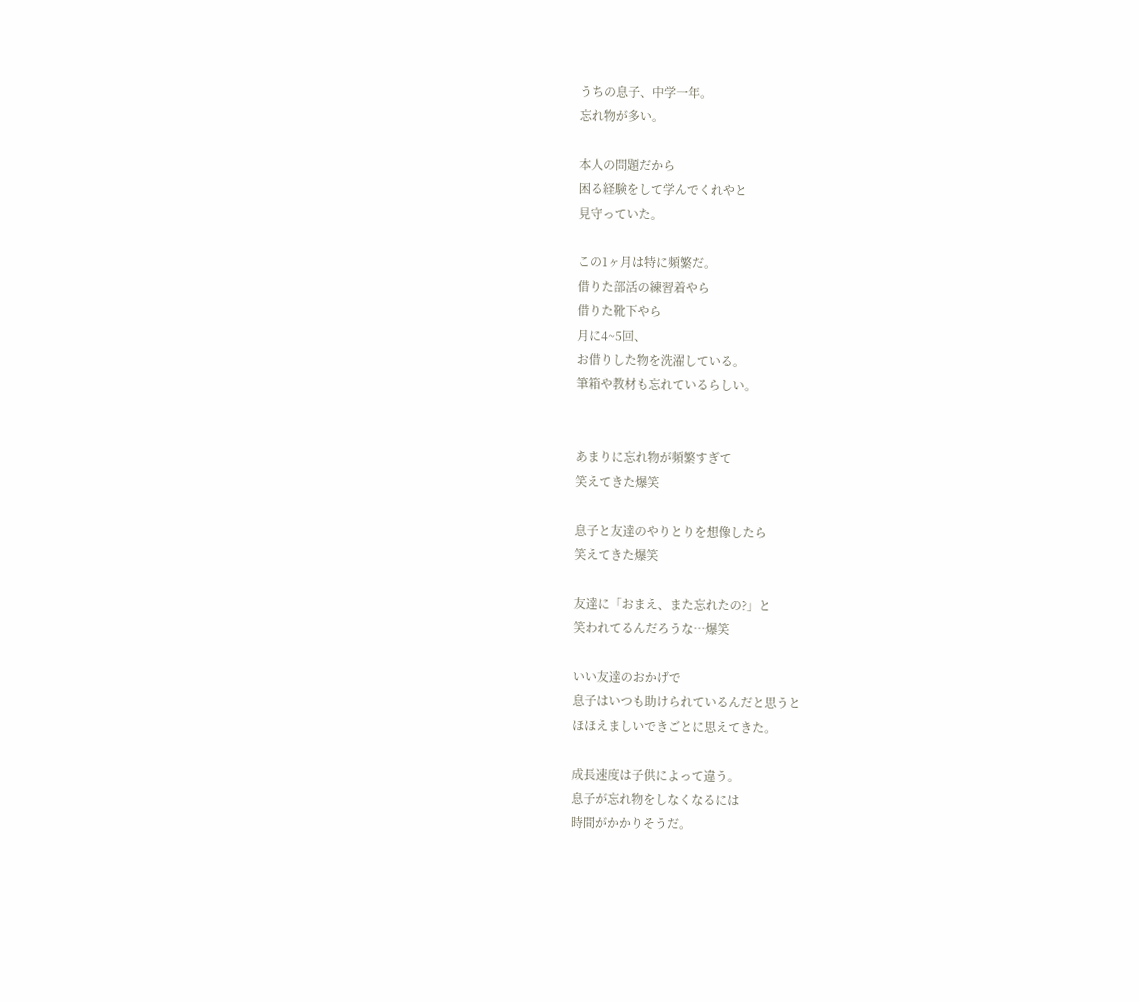うちの息子、中学一年。
忘れ物が多い。

本人の問題だから
困る経験をして学んでくれやと
見守っていた。

この1ヶ月は特に頻繁だ。
借りた部活の練習着やら
借りた靴下やら
月に4~5回、
お借りした物を洗濯している。
筆箱や教材も忘れているらしい。


あまりに忘れ物が頻繁すぎて
笑えてきた爆笑

息子と友達のやりとりを想像したら
笑えてきた爆笑

友達に「おまえ、また忘れたの?」と
笑われてるんだろうな…爆笑

いい友達のおかげで
息子はいつも助けられているんだと思うと
ほほえましいできごとに思えてきた。

成長速度は子供によって違う。
息子が忘れ物をしなくなるには
時間がかかりそうだ。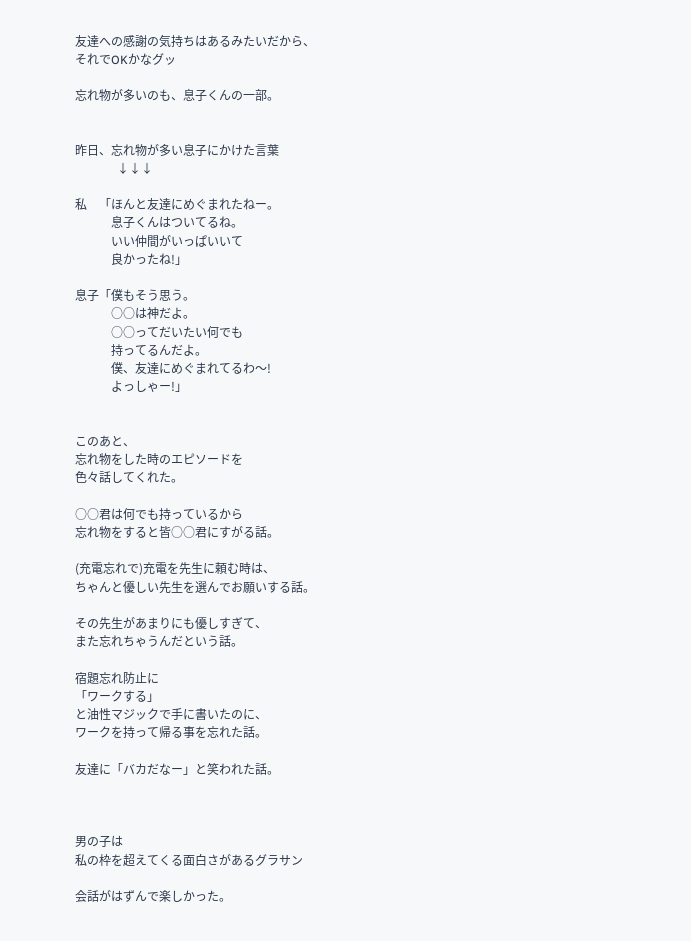友達への感謝の気持ちはあるみたいだから、
それでOKかなグッ

忘れ物が多いのも、息子くんの一部。


昨日、忘れ物が多い息子にかけた言葉
              ↓↓↓

私    「ほんと友達にめぐまれたねー。
            息子くんはついてるね。
            いい仲間がいっぱいいて
            良かったね!」

息子「僕もそう思う。
            ○○は神だよ。
            ○○ってだいたい何でも
            持ってるんだよ。
            僕、友達にめぐまれてるわ〜!
            よっしゃー!」


このあと、
忘れ物をした時のエピソードを
色々話してくれた。

○○君は何でも持っているから
忘れ物をすると皆○○君にすがる話。

(充電忘れで)充電を先生に頼む時は、
ちゃんと優しい先生を選んでお願いする話。

その先生があまりにも優しすぎて、
また忘れちゃうんだという話。

宿題忘れ防止に
「ワークする」
と油性マジックで手に書いたのに、
ワークを持って帰る事を忘れた話。

友達に「バカだなー」と笑われた話。



男の子は
私の枠を超えてくる面白さがあるグラサン

会話がはずんで楽しかった。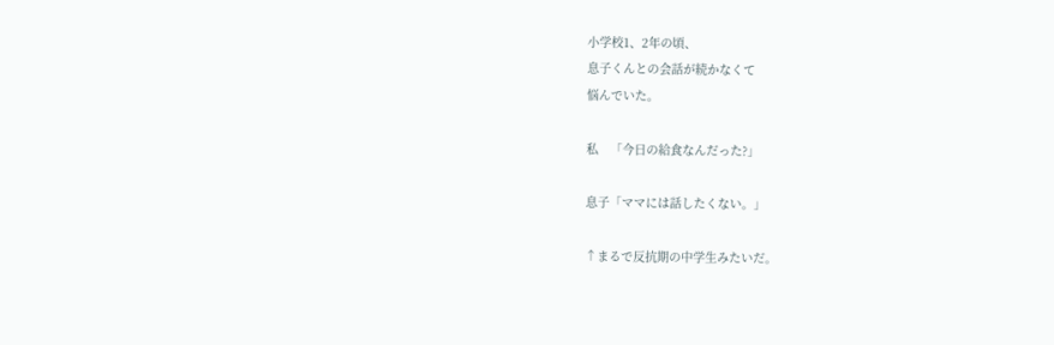小学校1、2年の頃、
息子くんとの会話が続かなくて
悩んでいた。

私    「今日の給食なんだった?」

息子「ママには話したくない。」

↑まるで反抗期の中学生みたいだ。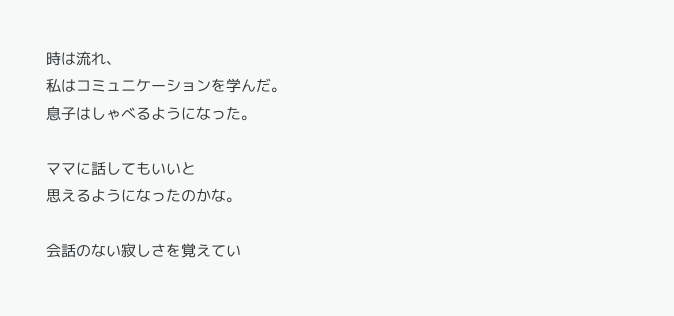時は流れ、
私はコミュニケーションを学んだ。
息子はしゃべるようになった。

ママに話してもいいと
思えるようになったのかな。

会話のない寂しさを覚えてい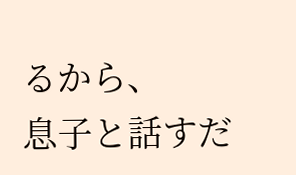るから、
息子と話すだ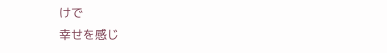けで
幸せを感じ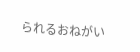られるおねがい